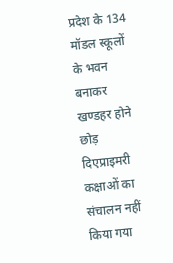प्रदेश के 134 मॉडल स्कूलों के भवन बनाकर खण्डहर होने छोड़ दिएप्राइमरी कक्षाओं का संचालन नहीं किया गया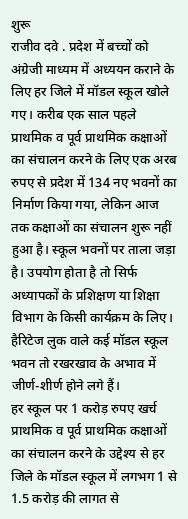शुरू
राजीव दवे . प्रदेश में बच्चों को अंग्रेजी माध्यम में अध्ययन कराने के लिए हर जिले में मॉडल स्कूल खोले गए। करीब एक साल पहले प्राथमिक व पूर्व प्राथमिक कक्षाओं का संचालन करने के लिए एक अरब रुपए से प्रदेश में 134 नए भवनों का निर्माण किया गया, लेकिन आज तक कक्षाओं का संचालन शुरू नहीं हुआ है। स्कूल भवनों पर ताला जड़ा है। उपयोग होता है तो सिर्फ अध्यापकों के प्रशिक्षण या शिक्षा विभाग के किसी कार्यक्रम के लिए। हैरिटेज लुक वाले कई मॉडल स्कूल भवन तो रखरखाव के अभाव में जीर्ण-शीर्ण होने लगे हैं।
हर स्कूल पर 1 करोड़ रुपए खर्च
प्राथमिक व पूर्व प्राथमिक कक्षाओं का संचालन करने के उद्देश्य से हर जिले के मॉडल स्कूल में लगभग 1 से 1.5 करोड़ की लागत से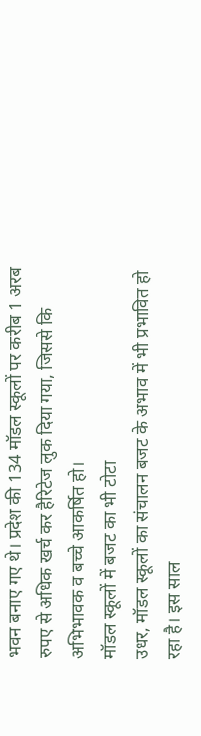भवन बनाए गए थे। प्रदेश की 134 मॉडल स्कूलों पर करीब 1 अरब रुपए से अधिक खर्च कर हैरिटेज लुक दिया गया, जिससे कि अभिभावक व बच्चे आकर्षित हो।
मॉडल स्कूलों में बजट का भी टोटा
उधर, मॉडल स्कूलों का संचालन बजट के अभाव में भी प्रभावित हो रहा है। इस साल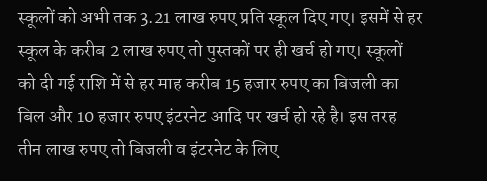स्कूलों को अभी तक 3.21 लाख रुपए प्रति स्कूल दिए गए। इसमें से हर स्कूल के करीब 2 लाख रुपए तो पुस्तकों पर ही खर्च हो गए। स्कूलों को दी गई राशि में से हर माह करीब 15 हजार रुपए का बिजली का बिल और 10 हजार रुपए इंटरनेट आदि पर खर्च हो रहे है। इस तरह तीन लाख रुपए तो बिजली व इंटरनेट के लिए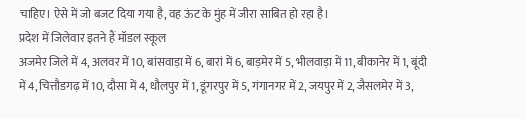चाहिए। ऐसे में जो बजट दिया गया है, वह ऊंट के मुंह में जीरा साबित हो रहा है।
प्रदेश में जिलेवार इतने हैं मॉडल स्कूल
अजमेर जिले में 4, अलवर में 10, बांसवाड़ा में 6, बारां में 6, बाड़मेर में 5, भीलवाड़ा में 11, बीकानेर में 1, बूंदी में 4, चित्तौडगढ़ में 10, दौसा में 4, धौलपुर में 1, डूंगरपुर में 5, गंगानगर में 2, जयपुर में 2, जैसलमेर में 3,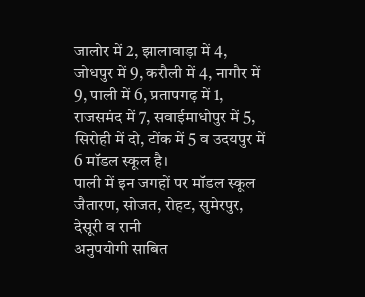जालोर में 2, झालावाड़ा में 4, जोधपुर में 9, करौली में 4, नागौर में 9, पाली में 6, प्रतापगढ़ में 1, राजसमंद में 7, सवाईमाधोपुर में 5, सिरोही में दो, टोंक में 5 व उदयपुर में 6 मॉडल स्कूल है।
पाली में इन जगहों पर मॉडल स्कूल
जैतारण, सोजत, रोहट, सुमेरपुर, देसूरी व रानी
अनुपयोगी साबित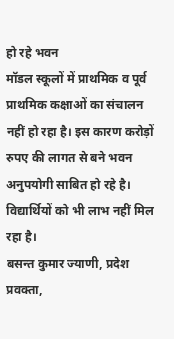हो रहे भवन
मॉडल स्कूलों में प्राथमिक व पूर्व प्राथमिक कक्षाओं का संचालन नहीं हो रहा है। इस कारण करोड़ों रुपए की लागत से बने भवन अनुपयोगी साबित हो रहे है। विद्यार्थियों को भी लाभ नहीं मिल रहा है।
बसन्त कुमार ज्याणी, प्रदेश प्रवक्ता,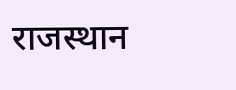राजस्थान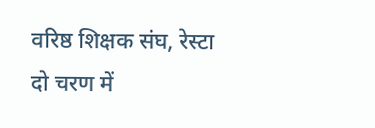वरिष्ठ शिक्षक संघ, रेस्टा
दो चरण में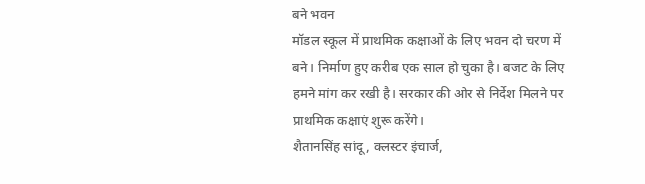बने भवन
मॉडल स्कूल में प्राथमिक कक्षाओं के लिए भवन दो चरण में बने। निर्माण हुए करीब एक साल हो चुका है। बजट के लिए हमने मांग कर रखी है। सरकार की ओर से निर्देश मिलने पर प्राथमिक कक्षाएं शुरू करेंगे।
शैतानसिंह सांदू, क्लस्टर इंचार्ज,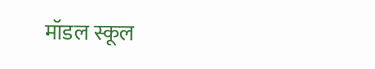मॉडल स्कूल